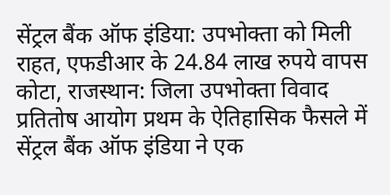सेंट्रल बैंक ऑफ इंडिया: उपभोक्ता को मिली राहत, एफडीआर के 24.84 लाख रुपये वापस
कोटा, राजस्थान: जिला उपभोक्ता विवाद प्रतितोष आयोग प्रथम के ऐतिहासिक फैसले में सेंट्रल बैंक ऑफ इंडिया ने एक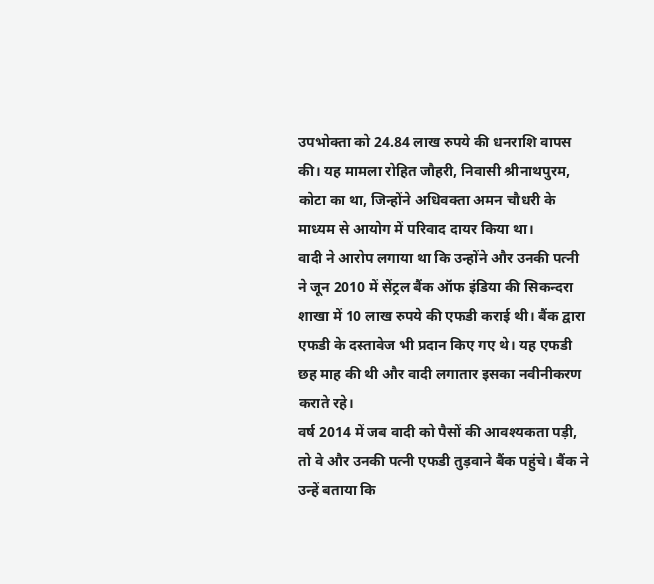उपभोक्ता को 24.84 लाख रुपये की धनराशि वापस की। यह मामला रोहित जौहरी, निवासी श्रीनाथपुरम, कोटा का था, जिन्होंने अधिवक्ता अमन चौधरी के माध्यम से आयोग में परिवाद दायर किया था।
वादी ने आरोप लगाया था कि उन्होंने और उनकी पत्नी ने जून 2010 में सेंट्रल बैंक ऑफ इंडिया की सिकन्दरा शाखा में 10 लाख रुपये की एफडी कराई थी। बैंक द्वारा एफडी के दस्तावेज भी प्रदान किए गए थे। यह एफडी छह माह की थी और वादी लगातार इसका नवीनीकरण कराते रहे।
वर्ष 2014 में जब वादी को पैसों की आवश्यकता पड़ी, तो वे और उनकी पत्नी एफडी तुड़वाने बैंक पहुंचे। बैंक ने उन्हें बताया कि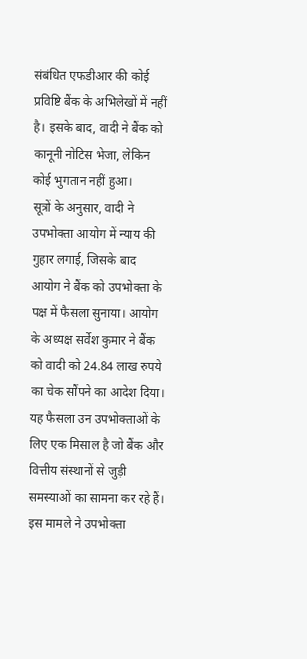संबंधित एफडीआर की कोई प्रविष्टि बैंक के अभिलेखों में नहीं है। इसके बाद, वादी ने बैंक को कानूनी नोटिस भेजा, लेकिन कोई भुगतान नहीं हुआ।
सूत्रों के अनुसार, वादी ने उपभोक्ता आयोग में न्याय की गुहार लगाई, जिसके बाद आयोग ने बैंक को उपभोक्ता के पक्ष में फैसला सुनाया। आयोग के अध्यक्ष सर्वेश कुमार ने बैंक को वादी को 24.84 लाख रुपये का चेक सौंपने का आदेश दिया।
यह फैसला उन उपभोक्ताओं के लिए एक मिसाल है जो बैंक और वित्तीय संस्थानों से जुड़ी समस्याओं का सामना कर रहे हैं। इस मामले ने उपभोक्ता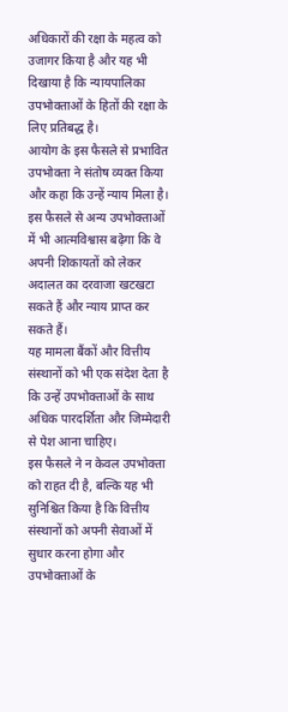अधिकारों की रक्षा के महत्व को उजागर किया है और यह भी दिखाया है कि न्यायपालिका उपभोक्ताओं के हितों की रक्षा के लिए प्रतिबद्ध है।
आयोग के इस फैसले से प्रभावित उपभोक्ता ने संतोष व्यक्त किया और कहा कि उन्हें न्याय मिला है। इस फैसले से अन्य उपभोक्ताओं में भी आत्मविश्वास बढ़ेगा कि वे अपनी शिकायतों को लेकर अदालत का दरवाजा खटखटा सकते हैं और न्याय प्राप्त कर सकते हैं।
यह मामला बैंकों और वित्तीय संस्थानों को भी एक संदेश देता है कि उन्हें उपभोक्ताओं के साथ अधिक पारदर्शिता और जिम्मेदारी से पेश आना चाहिए।
इस फैसले ने न केवल उपभोक्ता को राहत दी है, बल्कि यह भी सुनिश्चित किया है कि वित्तीय संस्थानों को अपनी सेवाओं में सुधार करना होगा और उपभोक्ताओं के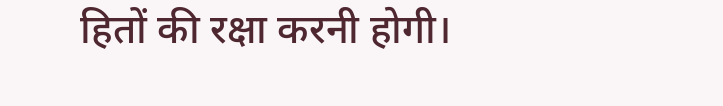हितों की रक्षा करनी होगी।